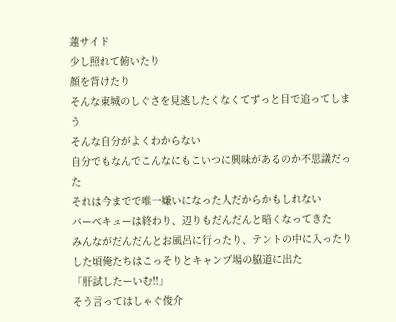蓮サイド
少し照れて俯いたり
顔を背けたり
そんな東城のしぐさを見逃したくなくてずっと目で追ってしまう
そんな自分がよくわからない
自分でもなんでこんなにもこいつに興味があるのか不思議だった
それは今までで唯一嫌いになった人だからかもしれない
バーベキューは終わり、辺りもだんだんと暗くなってきた
みんながだんだんとお風呂に行ったり、テントの中に入ったりした頃俺たちはこっそりとキャンプ場の脇道に出た
「肝試したーいむ!!」
そう言ってはしゃぐ俊介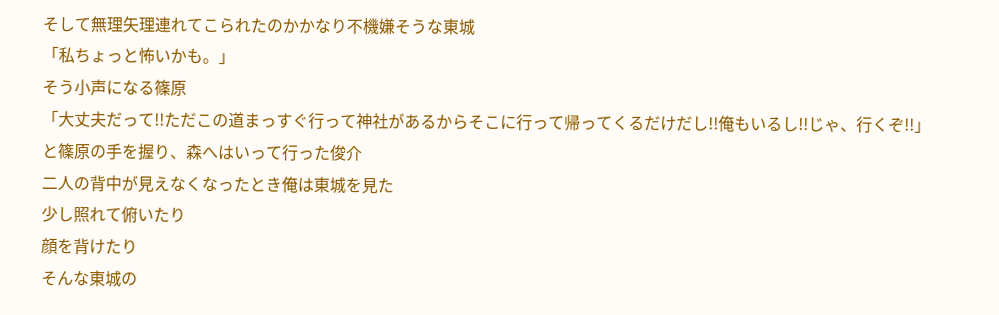そして無理矢理連れてこられたのかかなり不機嫌そうな東城
「私ちょっと怖いかも。」
そう小声になる篠原
「大丈夫だって!!ただこの道まっすぐ行って神社があるからそこに行って帰ってくるだけだし!!俺もいるし!!じゃ、行くぞ!!」
と篠原の手を握り、森へはいって行った俊介
二人の背中が見えなくなったとき俺は東城を見た
少し照れて俯いたり
顔を背けたり
そんな東城の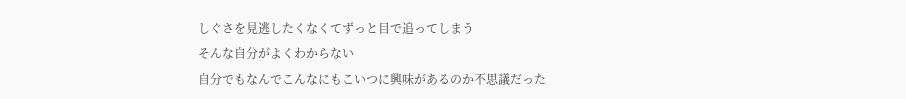しぐさを見逃したくなくてずっと目で追ってしまう
そんな自分がよくわからない
自分でもなんでこんなにもこいつに興味があるのか不思議だった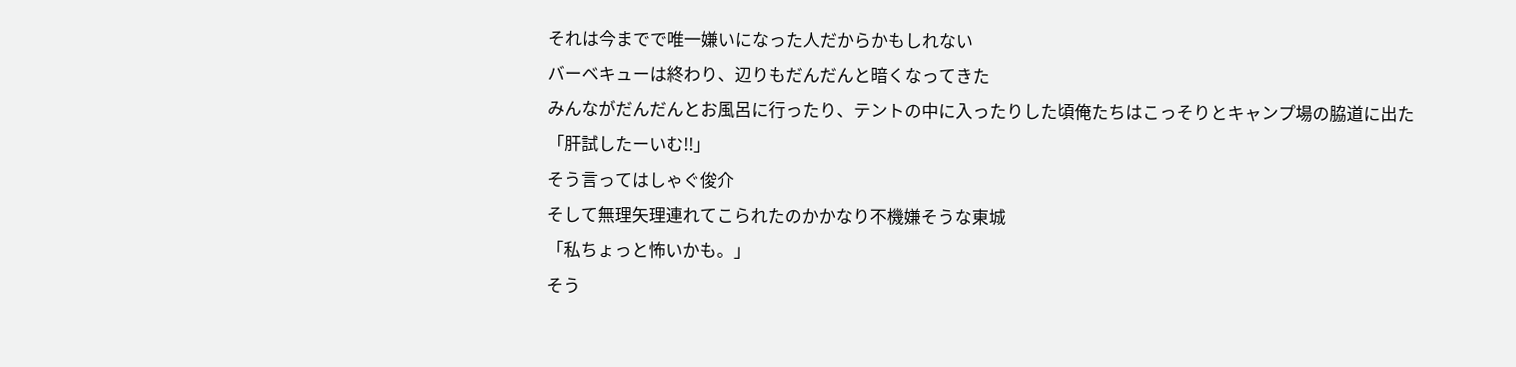それは今までで唯一嫌いになった人だからかもしれない
バーベキューは終わり、辺りもだんだんと暗くなってきた
みんながだんだんとお風呂に行ったり、テントの中に入ったりした頃俺たちはこっそりとキャンプ場の脇道に出た
「肝試したーいむ!!」
そう言ってはしゃぐ俊介
そして無理矢理連れてこられたのかかなり不機嫌そうな東城
「私ちょっと怖いかも。」
そう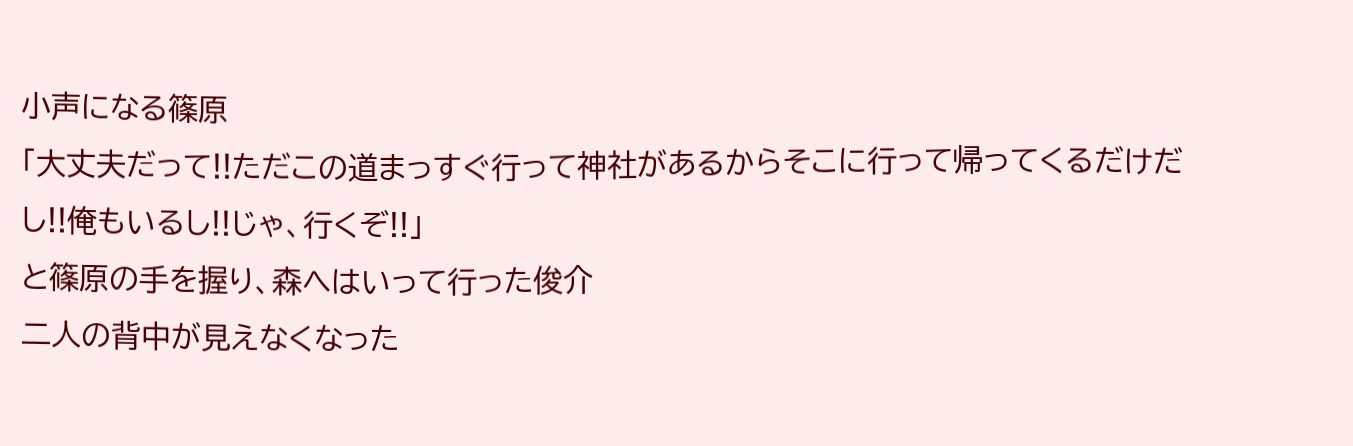小声になる篠原
「大丈夫だって!!ただこの道まっすぐ行って神社があるからそこに行って帰ってくるだけだし!!俺もいるし!!じゃ、行くぞ!!」
と篠原の手を握り、森へはいって行った俊介
二人の背中が見えなくなった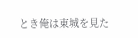とき俺は東城を見た